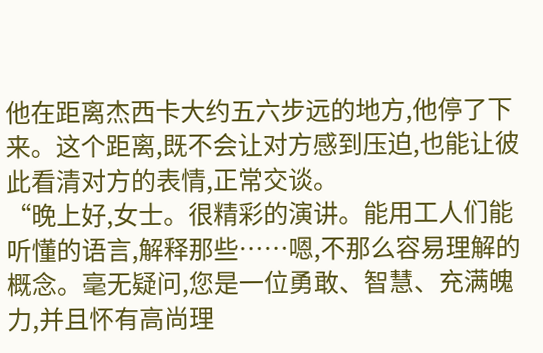他在距离杰西卡大约五六步远的地方,他停了下来。这个距离,既不会让对方感到压迫,也能让彼此看清对方的表情,正常交谈。
“晚上好,女士。很精彩的演讲。能用工人们能听懂的语言,解释那些……嗯,不那么容易理解的概念。毫无疑问,您是一位勇敢、智慧、充满魄力,并且怀有高尚理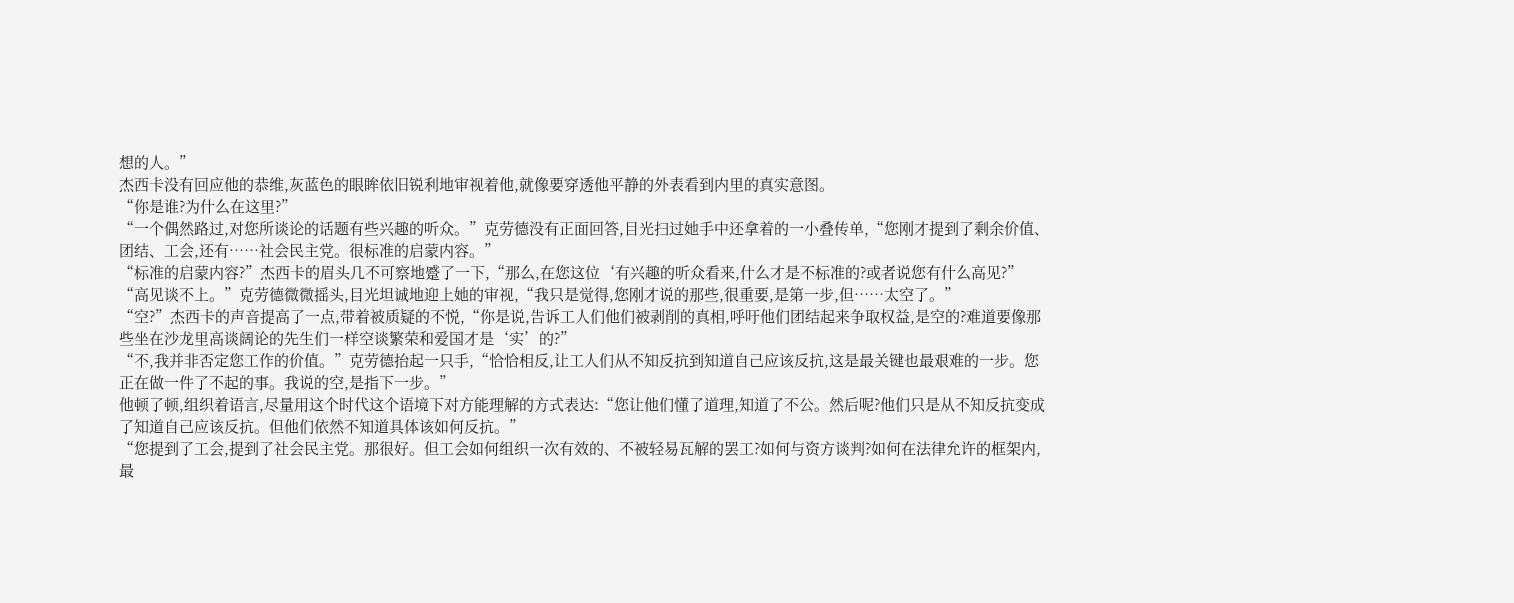想的人。”
杰西卡没有回应他的恭维,灰蓝色的眼眸依旧锐利地审视着他,就像要穿透他平静的外表看到内里的真实意图。
“你是谁?为什么在这里?”
“一个偶然路过,对您所谈论的话题有些兴趣的听众。”克劳德没有正面回答,目光扫过她手中还拿着的一小叠传单,“您刚才提到了剩余价值、团结、工会,还有……社会民主党。很标准的启蒙内容。”
“标准的启蒙内容?”杰西卡的眉头几不可察地蹙了一下,“那么,在您这位‘有兴趣的听众看来,什么才是不标准的?或者说您有什么高见?”
“高见谈不上。”克劳德微微摇头,目光坦诚地迎上她的审视,“我只是觉得,您刚才说的那些,很重要,是第一步,但……太空了。”
“空?”杰西卡的声音提高了一点,带着被质疑的不悦,“你是说,告诉工人们他们被剥削的真相,呼吁他们团结起来争取权益,是空的?难道要像那些坐在沙龙里高谈阔论的先生们一样空谈繁荣和爱国才是‘实’的?”
“不,我并非否定您工作的价值。”克劳德抬起一只手,“恰恰相反,让工人们从不知反抗到知道自己应该反抗,这是最关键也最艰难的一步。您正在做一件了不起的事。我说的空,是指下一步。”
他顿了顿,组织着语言,尽量用这个时代这个语境下对方能理解的方式表达:“您让他们懂了道理,知道了不公。然后呢?他们只是从不知反抗变成了知道自己应该反抗。但他们依然不知道具体该如何反抗。”
“您提到了工会,提到了社会民主党。那很好。但工会如何组织一次有效的、不被轻易瓦解的罢工?如何与资方谈判?如何在法律允许的框架内,最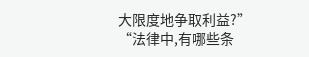大限度地争取利益?”
“法律中,有哪些条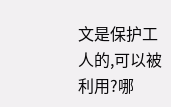文是保护工人的,可以被利用?哪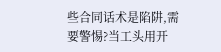些合同话术是陷阱,需要警惕?当工头用开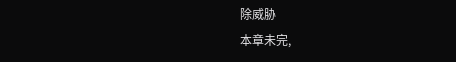除威胁
本章未完,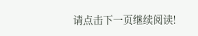请点击下一页继续阅读!